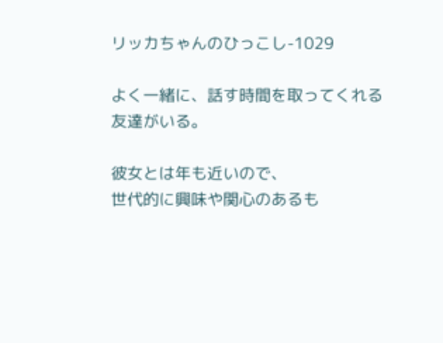リッカちゃんのひっこし-1029

よく一緒に、話す時間を取ってくれる友達がいる。

彼女とは年も近いので、
世代的に興味や関心のあるも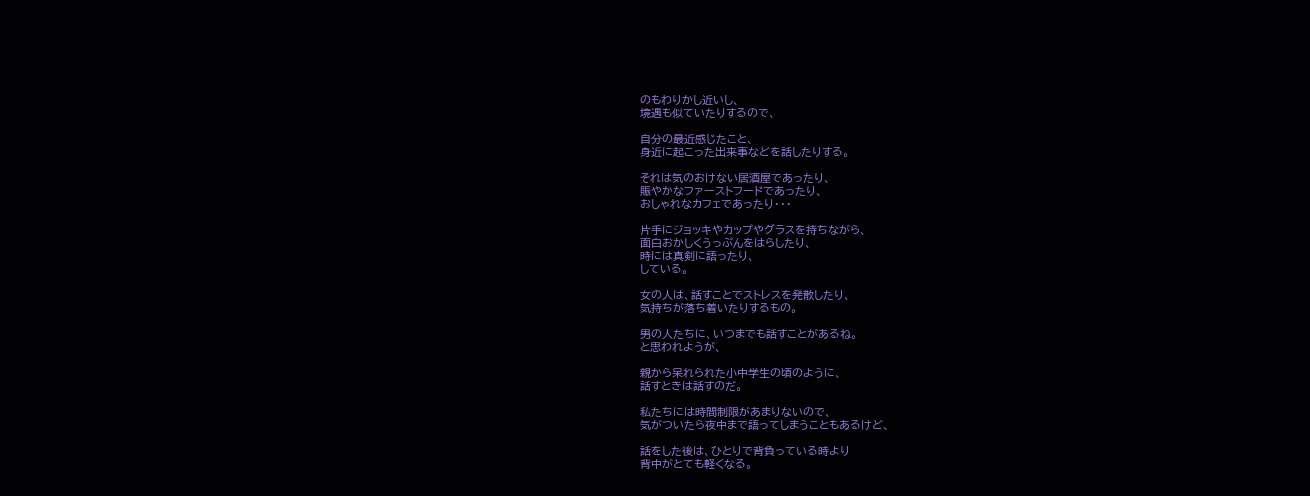のもわりかし近いし、
境遇も似ていたりするので、

自分の最近感じたこと、
身近に起こった出来事などを話したりする。

それは気のおけない居酒屋であったり、
賑やかなファーストフードであったり、
おしゃれなカフェであったり・・・

片手にジョッキやカップやグラスを持ちながら、
面白おかしくうっぷんをはらしたり、
時には真剣に語ったり、
している。

女の人は、話すことでストレスを発散したり、
気持ちが落ち着いたりするもの。

男の人たちに、いつまでも話すことがあるね。
と思われようが、

親から呆れられた小中学生の頃のように、
話すときは話すのだ。

私たちには時間制限があまりないので、
気がついたら夜中まで語ってしまうこともあるけど、

話をした後は、ひとりで背負っている時より
背中がとても軽くなる。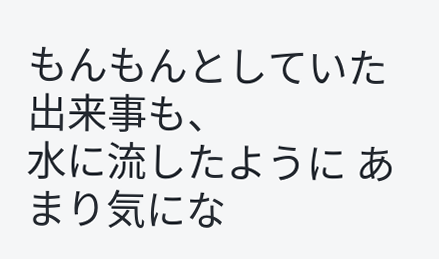もんもんとしていた出来事も、
水に流したように あまり気にな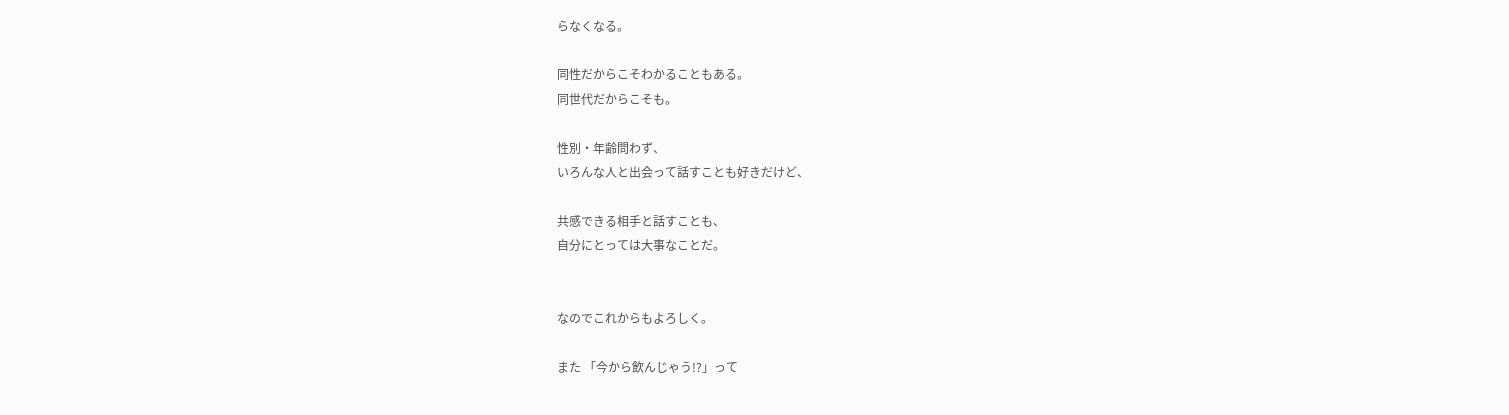らなくなる。

同性だからこそわかることもある。
同世代だからこそも。

性別・年齢問わず、
いろんな人と出会って話すことも好きだけど、

共感できる相手と話すことも、
自分にとっては大事なことだ。


なのでこれからもよろしく。

また 「今から飲んじゃう!?」って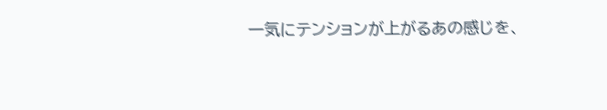一気にテンションが上がるあの感じを、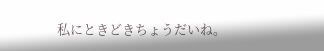私にときどきちょうだいね。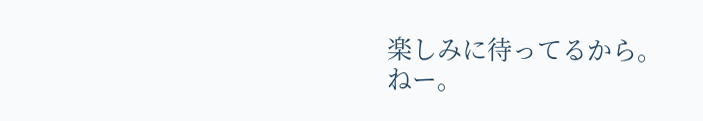楽しみに待ってるから。
ねー。